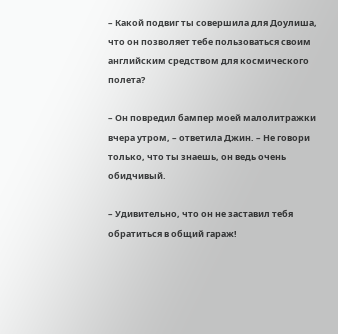– Какой подвиг ты совершила для Доулиша, что он позволяет тебе пользоваться своим английским средством для космического полета?

– Он повредил бампер моей малолитражки вчера утром, – ответила Джин. – Не говори только, что ты знаешь, он ведь очень обидчивый.

– Удивительно, что он не заставил тебя обратиться в общий гараж!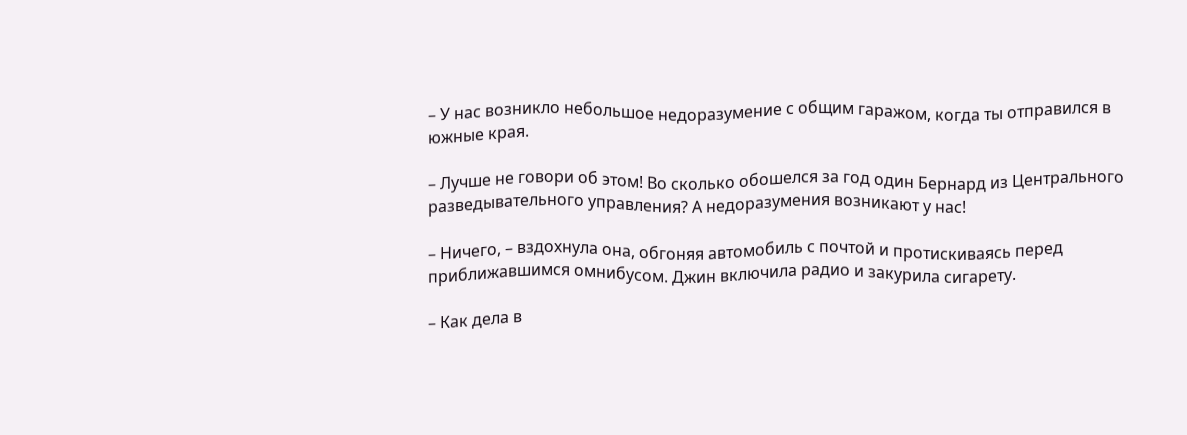– У нас возникло небольшое недоразумение с общим гаражом, когда ты отправился в южные края.

– Лучше не говори об этом! Во сколько обошелся за год один Бернард из Центрального разведывательного управления? А недоразумения возникают у нас!

– Ничего, – вздохнула она, обгоняя автомобиль с почтой и протискиваясь перед приближавшимся омнибусом. Джин включила радио и закурила сигарету.

– Как дела в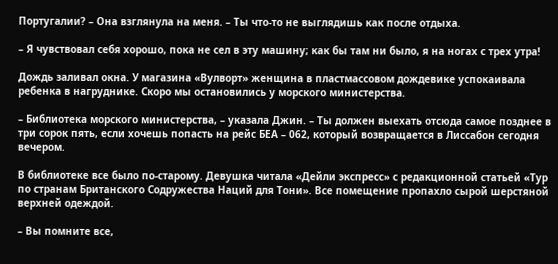Португалии? – Она взглянула на меня. – Ты что-то не выглядишь как после отдыха.

– Я чувствовал себя хорошо, пока не сел в эту машину; как бы там ни было, я на ногах с трех утра!

Дождь заливал окна. У магазина «Вулворт» женщина в пластмассовом дождевике успокаивала ребенка в нагруднике. Скоро мы остановились у морского министерства.

– Библиотека морского министерства, – указала Джин. – Ты должен выехать отсюда самое позднее в три сорок пять, если хочешь попасть на рейс БЕА – 062, который возвращается в Лиссабон сегодня вечером.

В библиотеке все было по-старому. Девушка читала «Дейли экспресс» с редакционной статьей «Тур по странам Британского Содружества Наций для Тони». Все помещение пропахло сырой шерстяной верхней одеждой.

– Вы помните все,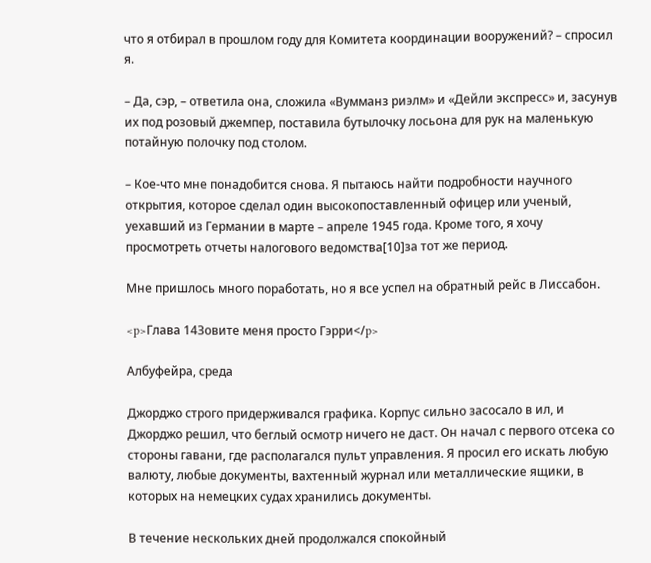что я отбирал в прошлом году для Комитета координации вооружений? – спросил я.

– Да, сэр, – ответила она, сложила «Вумманз риэлм» и «Дейли экспресс» и, засунув их под розовый джемпер, поставила бутылочку лосьона для рук на маленькую потайную полочку под столом.

– Кое-что мне понадобится снова. Я пытаюсь найти подробности научного открытия, которое сделал один высокопоставленный офицер или ученый, уехавший из Германии в марте – апреле 1945 года. Кроме того, я хочу просмотреть отчеты налогового ведомства[10]за тот же период.

Мне пришлось много поработать, но я все успел на обратный рейс в Лиссабон.

<p>Глава 14Зовите меня просто Гэрри</p>

Албуфейра, среда

Джорджо строго придерживался графика. Корпус сильно засосало в ил, и Джорджо решил, что беглый осмотр ничего не даст. Он начал с первого отсека со стороны гавани, где располагался пульт управления. Я просил его искать любую валюту, любые документы, вахтенный журнал или металлические ящики, в которых на немецких судах хранились документы.

В течение нескольких дней продолжался спокойный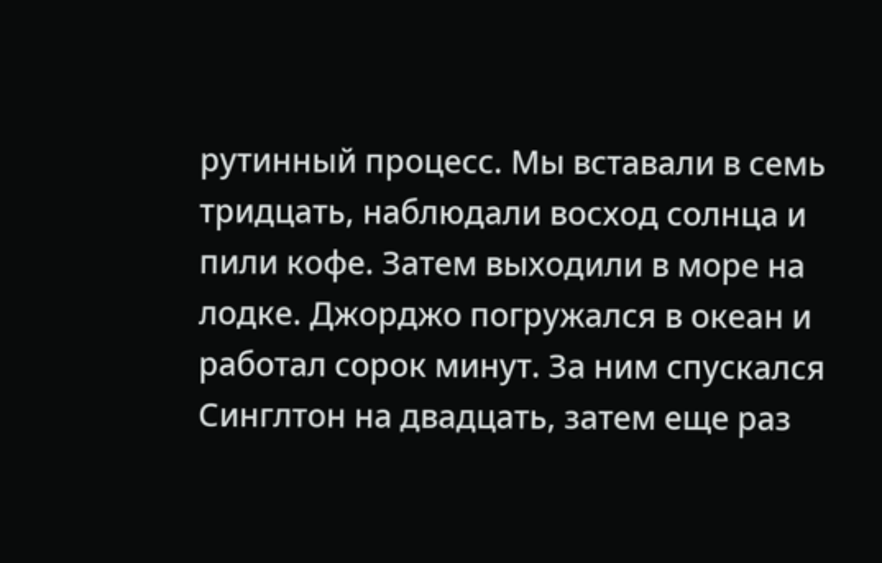рутинный процесс. Мы вставали в семь тридцать, наблюдали восход солнца и пили кофе. Затем выходили в море на лодке. Джорджо погружался в океан и работал сорок минут. За ним спускался Синглтон на двадцать, затем еще раз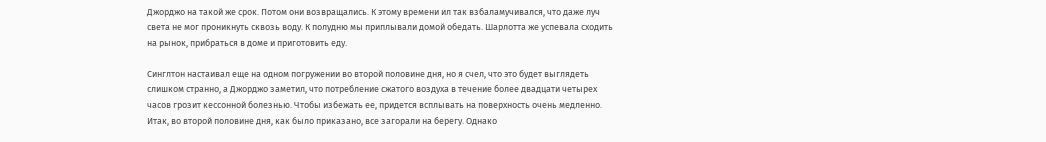Джорджо на такой же срок. Потом они возвращались. К этому времени ил так взбаламучивался, что даже луч света не мог проникнуть сквозь воду. К полудню мы приплывали домой обедать. Шарлотта же успевала сходить на рынок, прибраться в доме и приготовить еду.

Синглтон настаивал еще на одном погружении во второй половине дня, но я счел, что это будет выглядеть слишком странно, а Джорджо заметил, что потребление сжатого воздуха в течение более двадцати четырех часов грозит кессонной болезнью. Чтобы избежать ее, придется всплывать на поверхность очень медленно. Итак, во второй половине дня, как было приказано, все загорали на берегу. Однако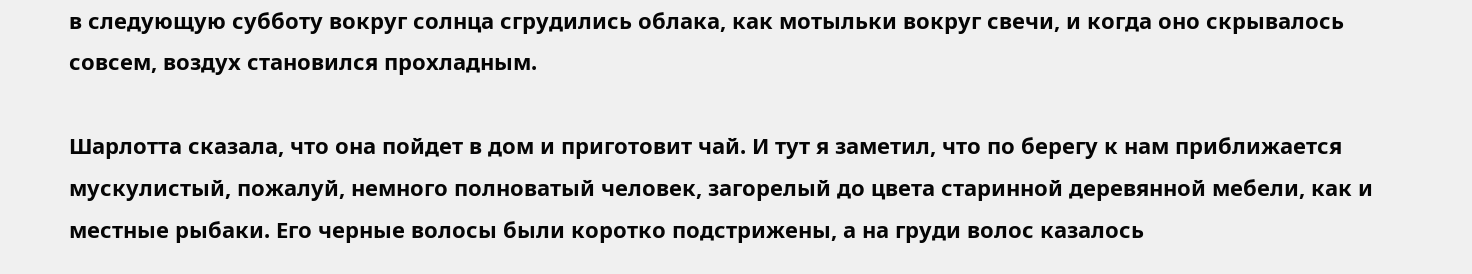в следующую субботу вокруг солнца сгрудились облака, как мотыльки вокруг свечи, и когда оно скрывалось совсем, воздух становился прохладным.

Шарлотта сказала, что она пойдет в дом и приготовит чай. И тут я заметил, что по берегу к нам приближается мускулистый, пожалуй, немного полноватый человек, загорелый до цвета старинной деревянной мебели, как и местные рыбаки. Его черные волосы были коротко подстрижены, а на груди волос казалось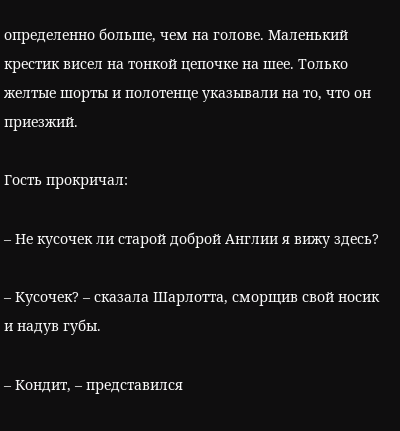определенно больше, чем на голове. Маленький крестик висел на тонкой цепочке на шее. Только желтые шорты и полотенце указывали на то, что он приезжий.

Гость прокричал:

– Не кусочек ли старой доброй Англии я вижу здесь?

– Кусочек? – сказала Шарлотта, сморщив свой носик и надув губы.

– Кондит, – представился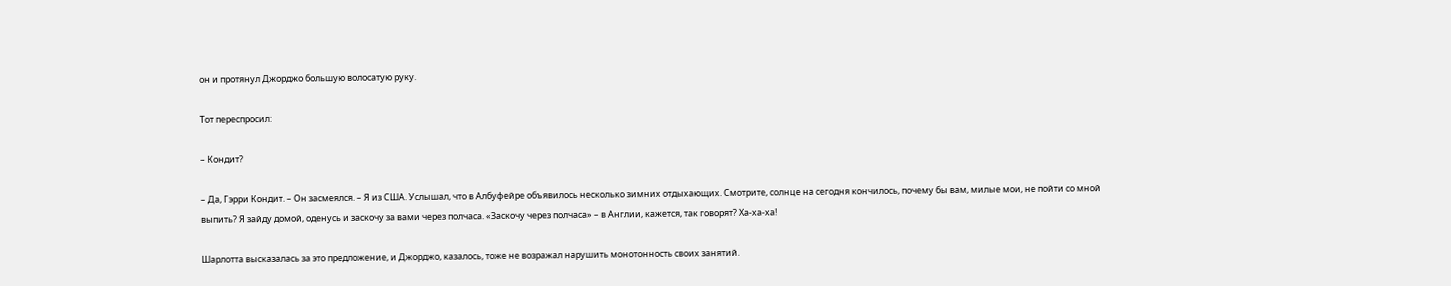он и протянул Джорджо большую волосатую руку.

Тот переспросил:

– Кондит?

– Да, Гэрри Кондит. – Он засмеялся. – Я из США. Услышал, что в Албуфейре объявилось несколько зимних отдыхающих. Смотрите, солнце на сегодня кончилось, почему бы вам, милые мои, не пойти со мной выпить? Я зайду домой, оденусь и заскочу за вами через полчаса. «Заскочу через полчаса» – в Англии, кажется, так говорят? Ха-ха-ха!

Шарлотта высказалась за это предложение, и Джорджо, казалось, тоже не возражал нарушить монотонность своих занятий.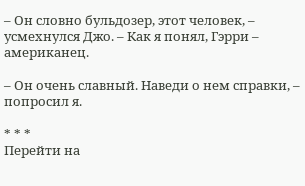– Он словно бульдозер, этот человек, – усмехнулся Джо. – Как я понял, Гэрри – американец.

– Он очень славный. Наведи о нем справки, – попросил я.

* * *
Перейти на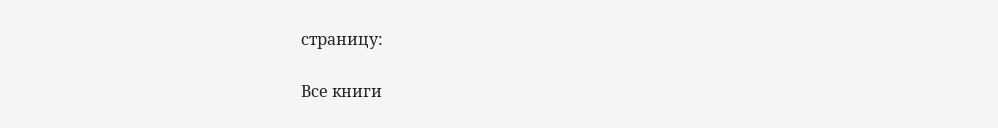страницу:

Все книги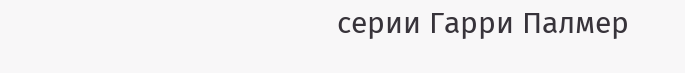серии Гарри Палмер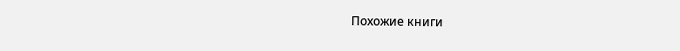Похожие книги